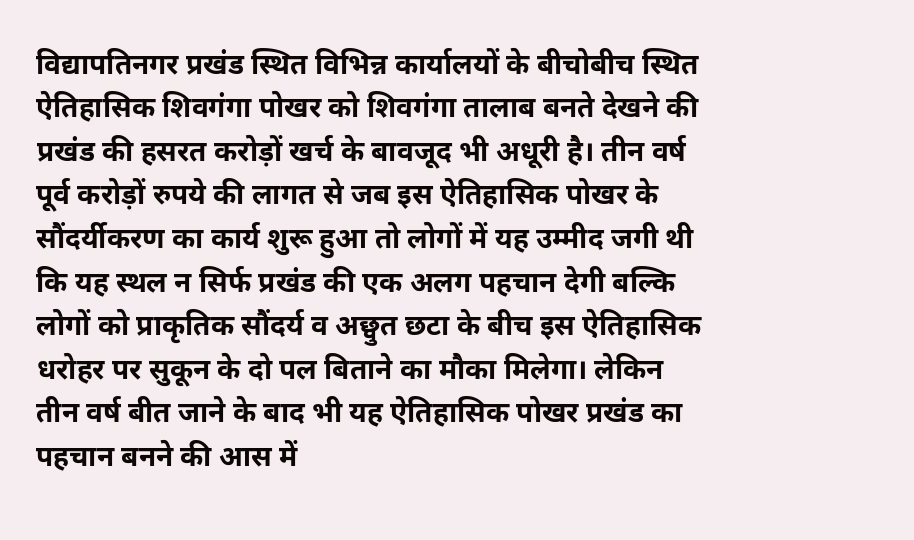विद्यापतिनगर प्रखंड स्थित विभिन्न कार्यालयों के बीचोबीच स्थित ऐतिहासिक शिवगंगा पोखर को शिवगंगा तालाब बनते देखने की प्रखंड की हसरत करोड़ों खर्च के बावजूद भी अधूरी है। तीन वर्ष पूर्व करोड़ों रुपये की लागत से जब इस ऐतिहासिक पोखर के सौंदर्यीकरण का कार्य शुरू हुआ तो लोगों में यह उम्मीद जगी थी कि यह स्थल न सिर्फ प्रखंड की एक अलग पहचान देगी बल्कि लोगों को प्राकृतिक सौंदर्य व अछ्वुत छटा के बीच इस ऐतिहासिक धरोहर पर सुकून के दो पल बिताने का मौका मिलेगा। लेकिन तीन वर्ष बीत जाने के बाद भी यह ऐतिहासिक पोखर प्रखंड का पहचान बनने की आस में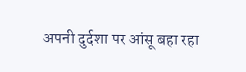अपनी दुर्दशा पर आंसू बहा रहा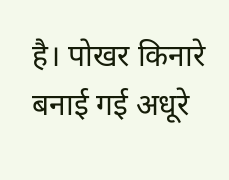है। पोखर किनारे बनाई गई अधूरे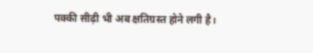पक्की सीढ़ी भी अब क्षतिग्रस्त होने लगी है।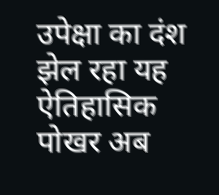उपेक्षा का दंश झेल रहा यह ऐतिहासिक पोखर अब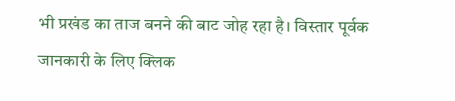भी प्रखंड का ताज बनने की बाट जोह रहा है। विस्तार पूर्वक जानकारी के लिए क्लिक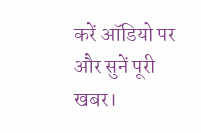करें ऑडियो पर और सुनें पूरी खबर।